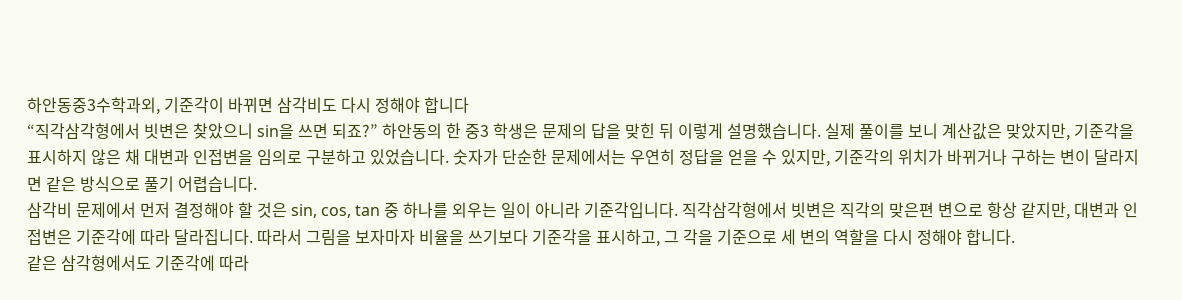하안동중3수학과외, 기준각이 바뀌면 삼각비도 다시 정해야 합니다
“직각삼각형에서 빗변은 찾았으니 sin을 쓰면 되죠?” 하안동의 한 중3 학생은 문제의 답을 맞힌 뒤 이렇게 설명했습니다. 실제 풀이를 보니 계산값은 맞았지만, 기준각을 표시하지 않은 채 대변과 인접변을 임의로 구분하고 있었습니다. 숫자가 단순한 문제에서는 우연히 정답을 얻을 수 있지만, 기준각의 위치가 바뀌거나 구하는 변이 달라지면 같은 방식으로 풀기 어렵습니다.
삼각비 문제에서 먼저 결정해야 할 것은 sin, cos, tan 중 하나를 외우는 일이 아니라 기준각입니다. 직각삼각형에서 빗변은 직각의 맞은편 변으로 항상 같지만, 대변과 인접변은 기준각에 따라 달라집니다. 따라서 그림을 보자마자 비율을 쓰기보다 기준각을 표시하고, 그 각을 기준으로 세 변의 역할을 다시 정해야 합니다.
같은 삼각형에서도 기준각에 따라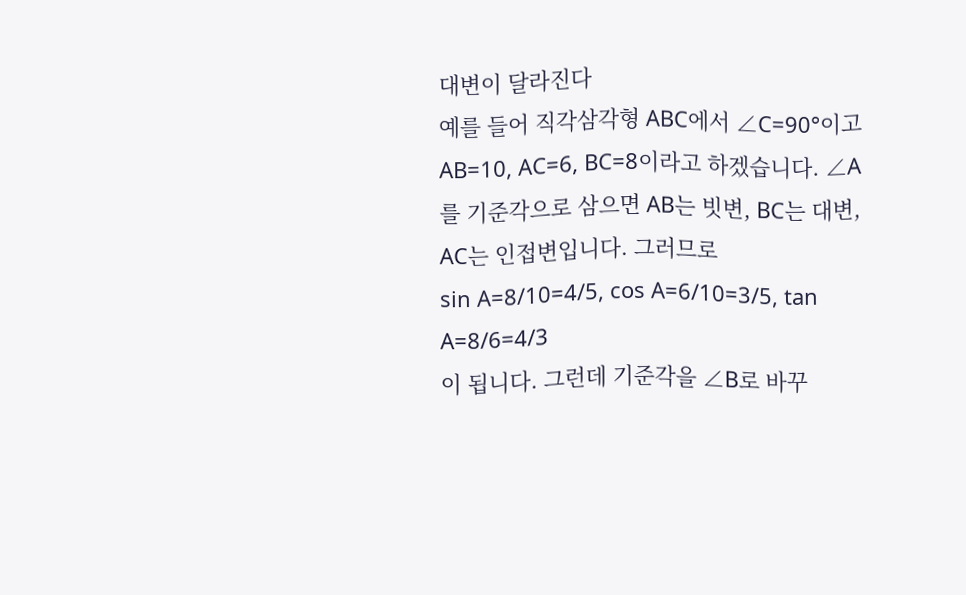대변이 달라진다
예를 들어 직각삼각형 ABC에서 ∠C=90°이고 AB=10, AC=6, BC=8이라고 하겠습니다. ∠A를 기준각으로 삼으면 AB는 빗변, BC는 대변, AC는 인접변입니다. 그러므로
sin A=8/10=4/5, cos A=6/10=3/5, tan A=8/6=4/3
이 됩니다. 그런데 기준각을 ∠B로 바꾸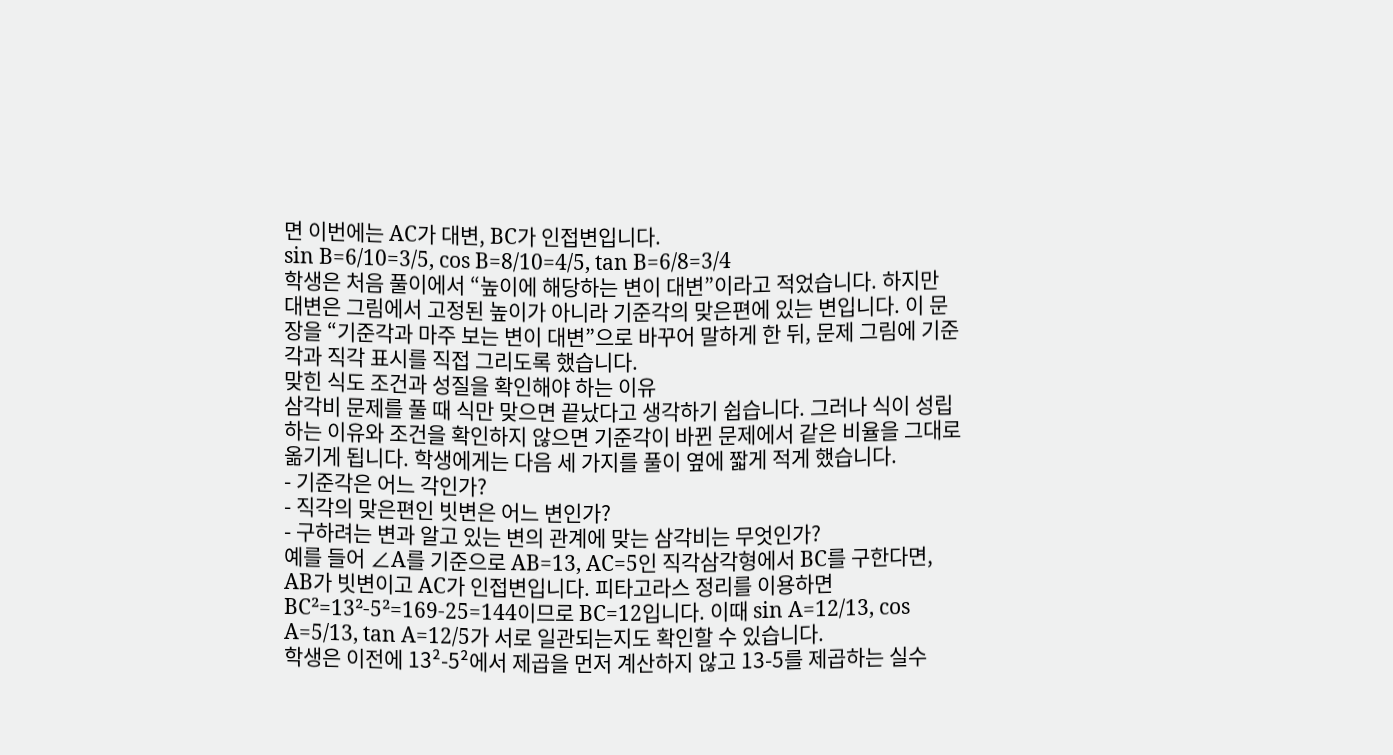면 이번에는 AC가 대변, BC가 인접변입니다.
sin B=6/10=3/5, cos B=8/10=4/5, tan B=6/8=3/4
학생은 처음 풀이에서 “높이에 해당하는 변이 대변”이라고 적었습니다. 하지만 대변은 그림에서 고정된 높이가 아니라 기준각의 맞은편에 있는 변입니다. 이 문장을 “기준각과 마주 보는 변이 대변”으로 바꾸어 말하게 한 뒤, 문제 그림에 기준각과 직각 표시를 직접 그리도록 했습니다.
맞힌 식도 조건과 성질을 확인해야 하는 이유
삼각비 문제를 풀 때 식만 맞으면 끝났다고 생각하기 쉽습니다. 그러나 식이 성립하는 이유와 조건을 확인하지 않으면 기준각이 바뀐 문제에서 같은 비율을 그대로 옮기게 됩니다. 학생에게는 다음 세 가지를 풀이 옆에 짧게 적게 했습니다.
- 기준각은 어느 각인가?
- 직각의 맞은편인 빗변은 어느 변인가?
- 구하려는 변과 알고 있는 변의 관계에 맞는 삼각비는 무엇인가?
예를 들어 ∠A를 기준으로 AB=13, AC=5인 직각삼각형에서 BC를 구한다면, AB가 빗변이고 AC가 인접변입니다. 피타고라스 정리를 이용하면 BC²=13²-5²=169-25=144이므로 BC=12입니다. 이때 sin A=12/13, cos A=5/13, tan A=12/5가 서로 일관되는지도 확인할 수 있습니다.
학생은 이전에 13²-5²에서 제곱을 먼저 계산하지 않고 13-5를 제곱하는 실수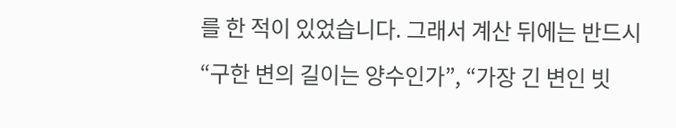를 한 적이 있었습니다. 그래서 계산 뒤에는 반드시 “구한 변의 길이는 양수인가”, “가장 긴 변인 빗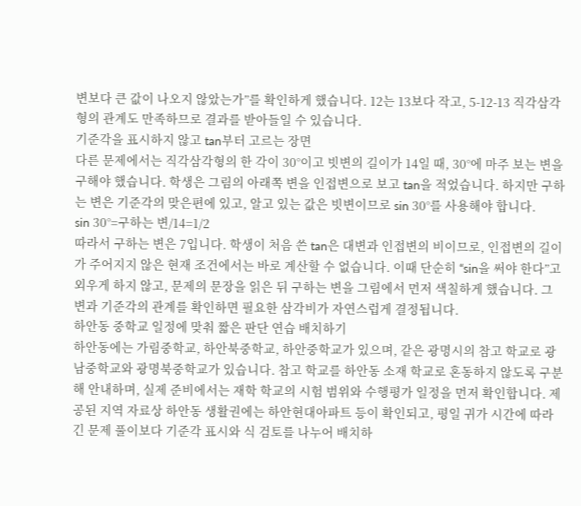변보다 큰 값이 나오지 않았는가”를 확인하게 했습니다. 12는 13보다 작고, 5-12-13 직각삼각형의 관계도 만족하므로 결과를 받아들일 수 있습니다.
기준각을 표시하지 않고 tan부터 고르는 장면
다른 문제에서는 직각삼각형의 한 각이 30°이고 빗변의 길이가 14일 때, 30°에 마주 보는 변을 구해야 했습니다. 학생은 그림의 아래쪽 변을 인접변으로 보고 tan을 적었습니다. 하지만 구하는 변은 기준각의 맞은편에 있고, 알고 있는 값은 빗변이므로 sin 30°를 사용해야 합니다.
sin 30°=구하는 변/14=1/2
따라서 구하는 변은 7입니다. 학생이 처음 쓴 tan은 대변과 인접변의 비이므로, 인접변의 길이가 주어지지 않은 현재 조건에서는 바로 계산할 수 없습니다. 이때 단순히 “sin을 써야 한다”고 외우게 하지 않고, 문제의 문장을 읽은 뒤 구하는 변을 그림에서 먼저 색칠하게 했습니다. 그 변과 기준각의 관계를 확인하면 필요한 삼각비가 자연스럽게 결정됩니다.
하안동 중학교 일정에 맞춰 짧은 판단 연습 배치하기
하안동에는 가림중학교, 하안북중학교, 하안중학교가 있으며, 같은 광명시의 참고 학교로 광남중학교와 광명북중학교가 있습니다. 참고 학교를 하안동 소재 학교로 혼동하지 않도록 구분해 안내하며, 실제 준비에서는 재학 학교의 시험 범위와 수행평가 일정을 먼저 확인합니다. 제공된 지역 자료상 하안동 생활권에는 하안현대아파트 등이 확인되고, 평일 귀가 시간에 따라 긴 문제 풀이보다 기준각 표시와 식 검토를 나누어 배치하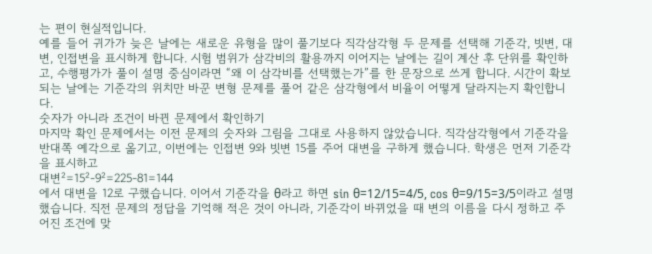는 편이 현실적입니다.
예를 들어 귀가가 늦은 날에는 새로운 유형을 많이 풀기보다 직각삼각형 두 문제를 선택해 기준각, 빗변, 대변, 인접변을 표시하게 합니다. 시험 범위가 삼각비의 활용까지 이어지는 날에는 길이 계산 후 단위를 확인하고, 수행평가가 풀이 설명 중심이라면 “왜 이 삼각비를 선택했는가”를 한 문장으로 쓰게 합니다. 시간이 확보되는 날에는 기준각의 위치만 바꾼 변형 문제를 풀어 같은 삼각형에서 비율이 어떻게 달라지는지 확인합니다.
숫자가 아니라 조건이 바뀐 문제에서 확인하기
마지막 확인 문제에서는 이전 문제의 숫자와 그림을 그대로 사용하지 않았습니다. 직각삼각형에서 기준각을 반대쪽 예각으로 옮기고, 이번에는 인접변 9와 빗변 15를 주어 대변을 구하게 했습니다. 학생은 먼저 기준각을 표시하고
대변²=15²-9²=225-81=144
에서 대변을 12로 구했습니다. 이어서 기준각을 θ라고 하면 sin θ=12/15=4/5, cos θ=9/15=3/5이라고 설명했습니다. 직전 문제의 정답을 기억해 적은 것이 아니라, 기준각이 바뀌었을 때 변의 이름을 다시 정하고 주어진 조건에 맞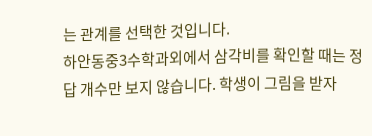는 관계를 선택한 것입니다.
하안동중3수학과외에서 삼각비를 확인할 때는 정답 개수만 보지 않습니다. 학생이 그림을 받자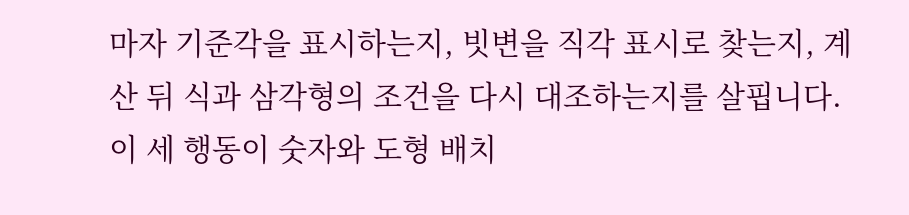마자 기준각을 표시하는지, 빗변을 직각 표시로 찾는지, 계산 뒤 식과 삼각형의 조건을 다시 대조하는지를 살핍니다. 이 세 행동이 숫자와 도형 배치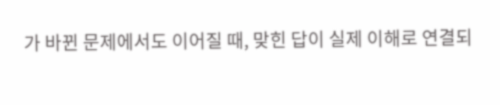가 바뀐 문제에서도 이어질 때, 맞힌 답이 실제 이해로 연결되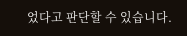었다고 판단할 수 있습니다.